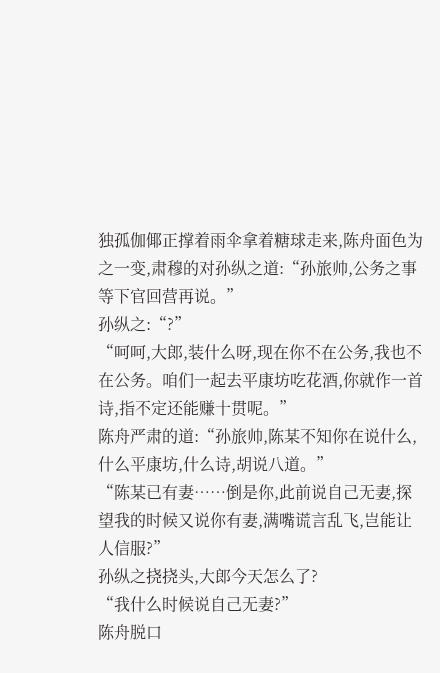独孤伽倻正撑着雨伞拿着糖球走来,陈舟面色为之一变,肃穆的对孙纵之道:“孙旅帅,公务之事等下官回营再说。”
孙纵之:“?”
“呵呵,大郎,装什么呀,现在你不在公务,我也不在公务。咱们一起去平康坊吃花酒,你就作一首诗,指不定还能赚十贯呢。”
陈舟严肃的道:“孙旅帅,陈某不知你在说什么,什么平康坊,什么诗,胡说八道。”
“陈某已有妻……倒是你,此前说自己无妻,探望我的时候又说你有妻,满嘴谎言乱飞,岂能让人信服?”
孙纵之挠挠头,大郎今天怎么了?
“我什么时候说自己无妻?”
陈舟脱口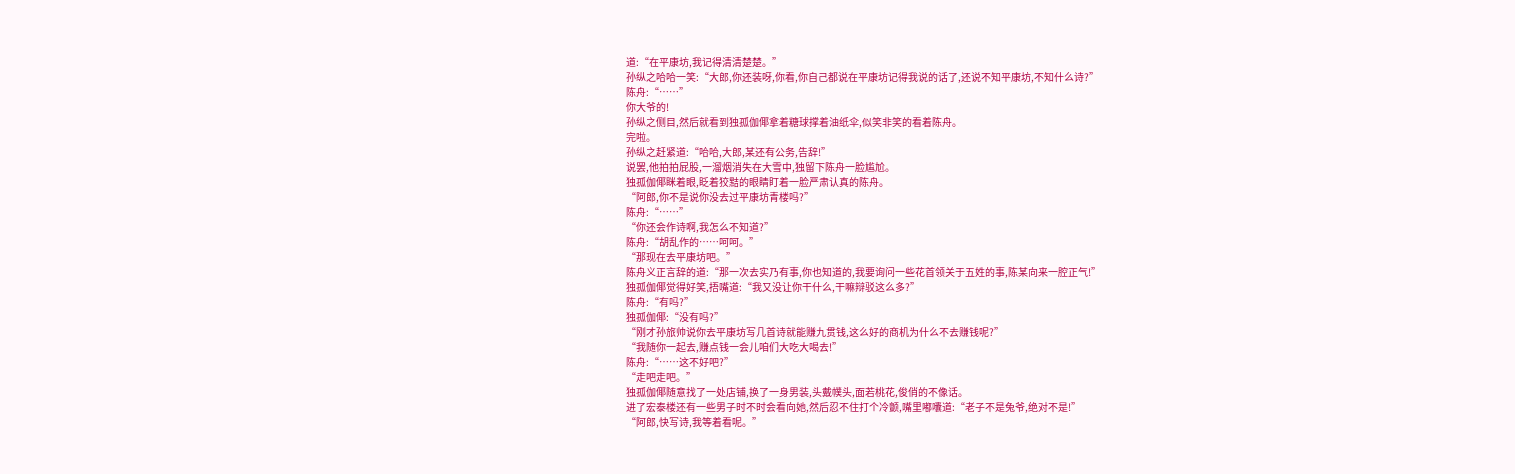道:“在平康坊,我记得清清楚楚。”
孙纵之哈哈一笑:“大郎,你还装呀,你看,你自己都说在平康坊记得我说的话了,还说不知平康坊,不知什么诗?”
陈舟:“……”
你大爷的!
孙纵之侧目,然后就看到独孤伽倻拿着糖球撑着油纸伞,似笑非笑的看着陈舟。
完啦。
孙纵之赶紧道:“哈哈,大郎,某还有公务,告辞!”
说罢,他拍拍屁股,一溜烟消失在大雪中,独留下陈舟一脸尴尬。
独孤伽倻眯着眼,眨着狡黠的眼睛盯着一脸严肃认真的陈舟。
“阿郎,你不是说你没去过平康坊青楼吗?”
陈舟:“……”
“你还会作诗啊,我怎么不知道?”
陈舟:“胡乱作的……呵呵。”
“那现在去平康坊吧。”
陈舟义正言辞的道:“那一次去实乃有事,你也知道的,我要询问一些花首领关于五姓的事,陈某向来一腔正气!”
独孤伽倻觉得好笑,捂嘴道:“我又没让你干什么,干嘛辩驳这么多?”
陈舟:“有吗?”
独孤伽倻:“没有吗?”
“刚才孙旅帅说你去平康坊写几首诗就能赚九贯钱,这么好的商机为什么不去赚钱呢?”
“我随你一起去,赚点钱一会儿咱们大吃大喝去!”
陈舟:“……这不好吧?”
“走吧走吧。”
独孤伽倻随意找了一处店铺,换了一身男装,头戴幞头,面若桃花,俊俏的不像话。
进了宏泰楼还有一些男子时不时会看向她,然后忍不住打个冷颤,嘴里嘟囔道:“老子不是兔爷,绝对不是!”
“阿郎,快写诗,我等着看呢。”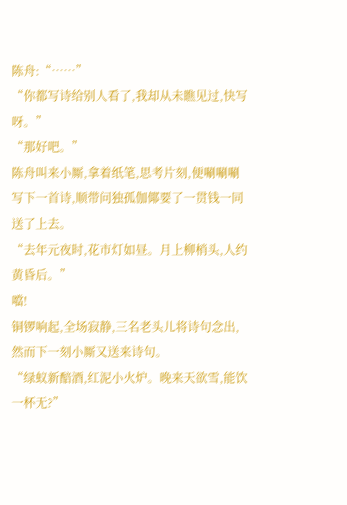陈舟:“……”
“你都写诗给别人看了,我却从未瞧见过,快写呀。”
“那好吧。”
陈舟叫来小厮,拿着纸笔,思考片刻,便唰唰唰写下一首诗,顺带问独孤伽倻要了一贯钱一同送了上去。
“去年元夜时,花市灯如昼。月上柳梢头,人约黄昏后。”
噹!
铜锣响起,全场寂静,三名老头儿将诗句念出,然而下一刻小厮又送来诗句。
“绿蚁新醅酒,红泥小火炉。晚来天欲雪,能饮一杯无?”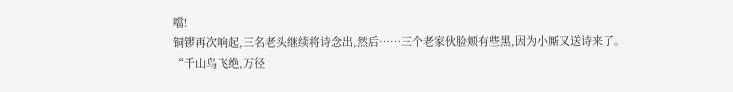噹!
铜锣再次响起,三名老头继续将诗念出,然后……三个老家伙脸颊有些黑,因为小厮又送诗来了。
“千山鸟飞绝,万径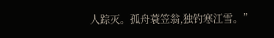人踪灭。孤舟蓑笠翁,独钓寒江雪。”